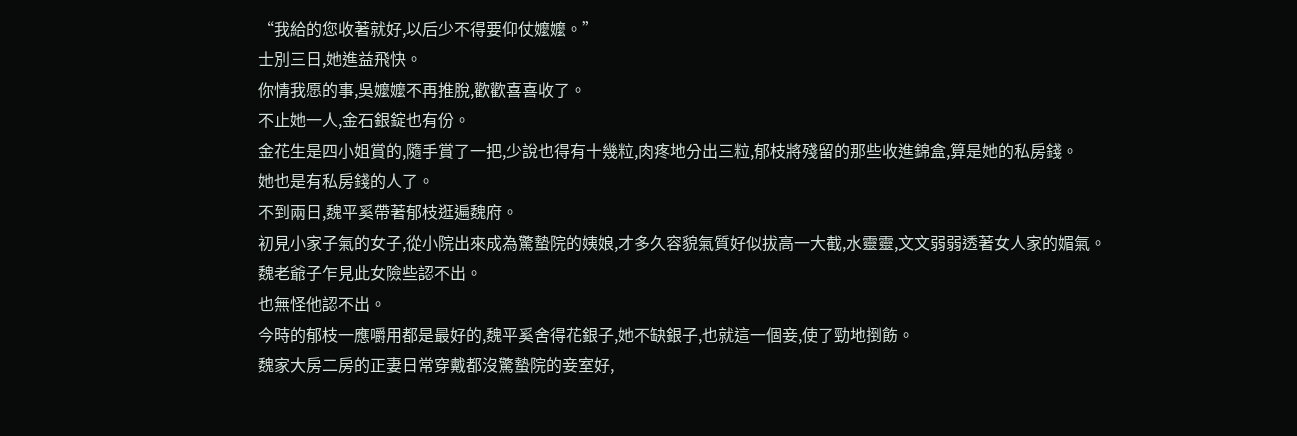“我給的您收著就好,以后少不得要仰仗嬤嬤。”
士別三日,她進益飛快。
你情我愿的事,吳嬤嬤不再推脫,歡歡喜喜收了。
不止她一人,金石銀錠也有份。
金花生是四小姐賞的,隨手賞了一把,少說也得有十幾粒,肉疼地分出三粒,郁枝將殘留的那些收進錦盒,算是她的私房錢。
她也是有私房錢的人了。
不到兩日,魏平奚帶著郁枝逛遍魏府。
初見小家子氣的女子,從小院出來成為驚蟄院的姨娘,才多久容貌氣質好似拔高一大截,水靈靈,文文弱弱透著女人家的媚氣。
魏老爺子乍見此女險些認不出。
也無怪他認不出。
今時的郁枝一應嚼用都是最好的,魏平奚舍得花銀子,她不缺銀子,也就這一個妾,使了勁地捯飭。
魏家大房二房的正妻日常穿戴都沒驚蟄院的妾室好,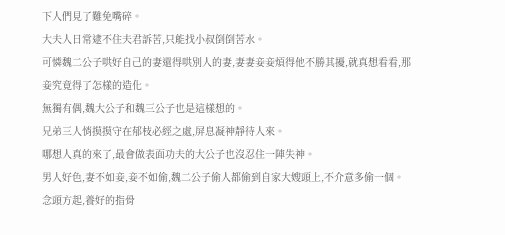下人們見了難免嘴碎。
大夫人日常逮不住夫君訴苦,只能找小叔倒倒苦水。
可憐魏二公子哄好自己的妻還得哄別人的妻,妻妻妾妾煩得他不勝其擾,就真想看看,那妾究竟得了怎樣的造化。
無獨有偶,魏大公子和魏三公子也是這樣想的。
兄弟三人悄摸摸守在郁枝必經之處,屏息凝神靜待人來。
哪想人真的來了,最會做表面功夫的大公子也沒忍住一陣失神。
男人好色,妻不如妾,妾不如偷,魏二公子偷人都偷到自家大嫂頭上,不介意多偷一個。
念頭方起,養好的指骨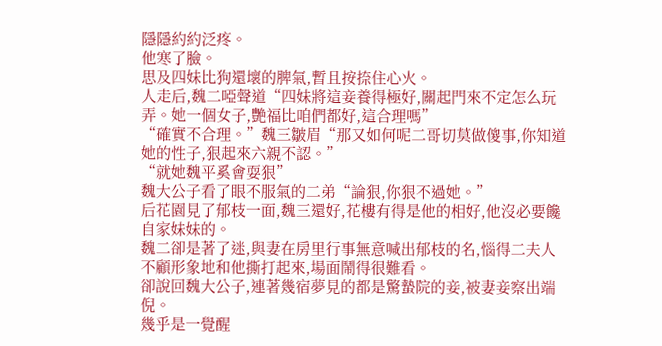隱隱約約泛疼。
他寒了臉。
思及四妹比狗還壞的脾氣,暫且按捺住心火。
人走后,魏二啞聲道“四妹將這妾養得極好,關起門來不定怎么玩弄。她一個女子,艷福比咱們都好,這合理嗎”
“確實不合理。”魏三皺眉“那又如何呢二哥切莫做傻事,你知道她的性子,狠起來六親不認。”
“就她魏平奚會耍狠”
魏大公子看了眼不服氣的二弟“論狠,你狠不過她。”
后花園見了郁枝一面,魏三還好,花樓有得是他的相好,他沒必要饞自家妹妹的。
魏二卻是著了迷,與妻在房里行事無意喊出郁枝的名,惱得二夫人不顧形象地和他撕打起來,場面鬧得很難看。
卻說回魏大公子,連著幾宿夢見的都是驚蟄院的妾,被妻妾察出端倪。
幾乎是一覺醒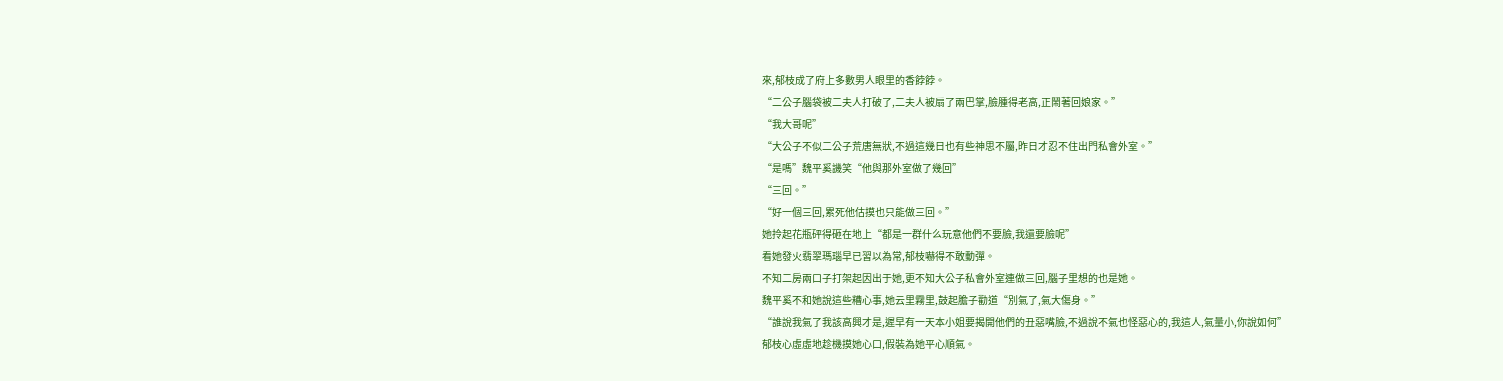來,郁枝成了府上多數男人眼里的香餑餑。
“二公子腦袋被二夫人打破了,二夫人被扇了兩巴掌,臉腫得老高,正鬧著回娘家。”
“我大哥呢”
“大公子不似二公子荒唐無狀,不過這幾日也有些神思不屬,昨日才忍不住出門私會外室。”
“是嗎”魏平奚譏笑“他與那外室做了幾回”
“三回。”
“好一個三回,累死他估摸也只能做三回。”
她拎起花瓶砰得砸在地上“都是一群什么玩意他們不要臉,我還要臉呢”
看她發火翡翠瑪瑙早已習以為常,郁枝嚇得不敢動彈。
不知二房兩口子打架起因出于她,更不知大公子私會外室連做三回,腦子里想的也是她。
魏平奚不和她說這些糟心事,她云里霧里,鼓起膽子勸道“別氣了,氣大傷身。”
“誰說我氣了我該高興才是,遲早有一天本小姐要揭開他們的丑惡嘴臉,不過說不氣也怪惡心的,我這人,氣量小,你說如何”
郁枝心虛虛地趁機摸她心口,假裝為她平心順氣。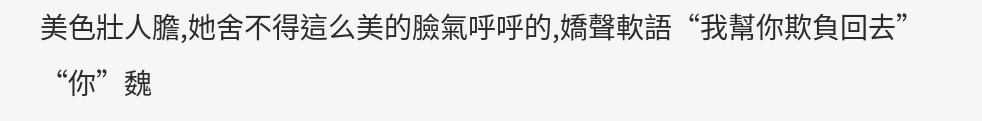美色壯人膽,她舍不得這么美的臉氣呼呼的,嬌聲軟語“我幫你欺負回去”
“你”魏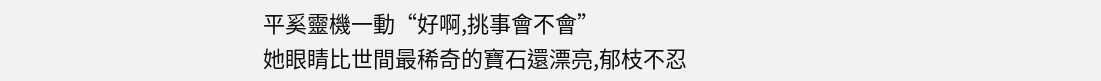平奚靈機一動“好啊,挑事會不會”
她眼睛比世間最稀奇的寶石還漂亮,郁枝不忍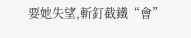要她失望,斬釘截鐵“會”